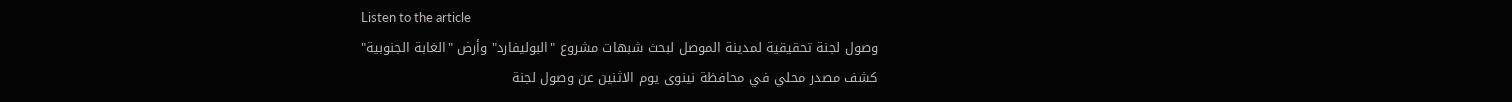Listen to the article
وصول لجنة تحقيقية لمدينة الموصل لبحث شبهات مشروع "البوليفارد" وأرض "الغابة الجنوبية"
كشف مصدر محلي في محافظة نينوى يوم الاثنين عن وصول لجنة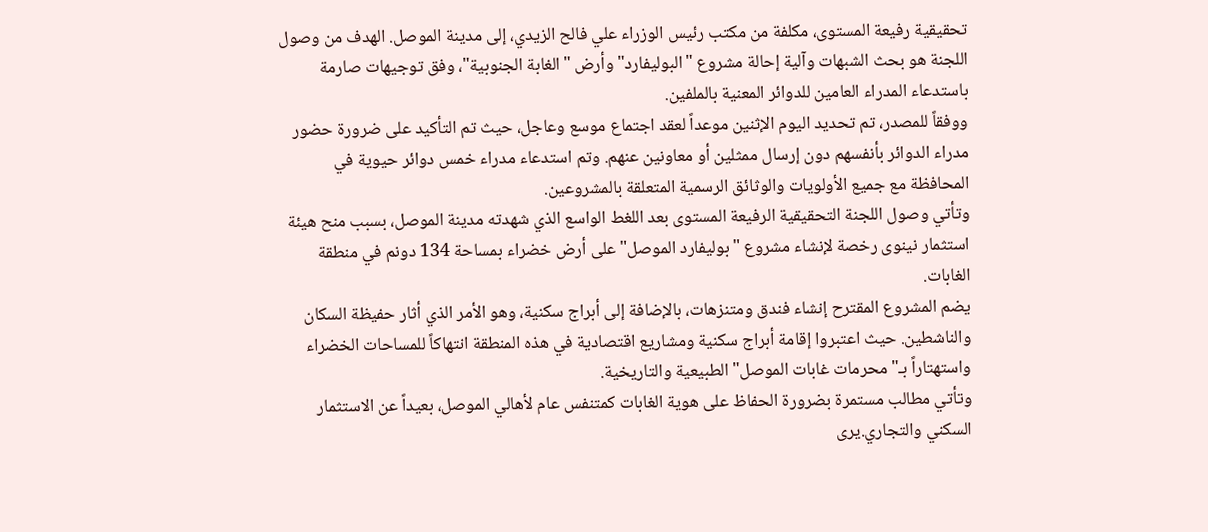تحقيقية رفيعة المستوى، مكلفة من مكتب رئيس الوزراء علي فالح الزيدي، إلى مدينة الموصل. الهدف من وصول اللجنة هو بحث الشبهات وآلية إحالة مشروع "البوليفارد" وأرض "الغابة الجنوبية"، وفق توجيهات صارمة باستدعاء المدراء العامين للدوائر المعنية بالملفين.
ووفقاً للمصدر، تم تحديد اليوم الإثنين موعداً لعقد اجتماع موسع وعاجل، حيث تم التأكيد على ضرورة حضور مدراء الدوائر بأنفسهم دون إرسال ممثلين أو معاونين عنهم. وتم استدعاء مدراء خمس دوائر حيوية في المحافظة مع جميع الأولويات والوثائق الرسمية المتعلقة بالمشروعين.
وتأتي وصول اللجنة التحقيقية الرفيعة المستوى بعد اللغط الواسع الذي شهدته مدينة الموصل، بسبب منح هيئة استثمار نينوى رخصة لإنشاء مشروع "بوليفارد الموصل" على أرض خضراء بمساحة 134 دونم في منطقة الغابات.
يضم المشروع المقترح إنشاء فندق ومتنزهات، بالإضافة إلى أبراج سكنية، وهو الأمر الذي أثار حفيظة السكان والناشطين. حيث اعتبروا إقامة أبراج سكنية ومشاريع اقتصادية في هذه المنطقة انتهاكاً للمساحات الخضراء واستهتاراً بـ"محرمات غابات الموصل" الطبيعية والتاريخية.
وتأتي مطالب مستمرة بضرورة الحفاظ على هوية الغابات كمتنفس عام لأهالي الموصل، بعيداً عن الاستثمار السكني والتجاري.يرى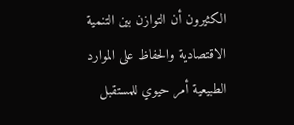الكثيرون أن التوازن بين التنمية الاقتصادية والحفاظ على الموارد الطبيعية أمر حيوي للمستقبل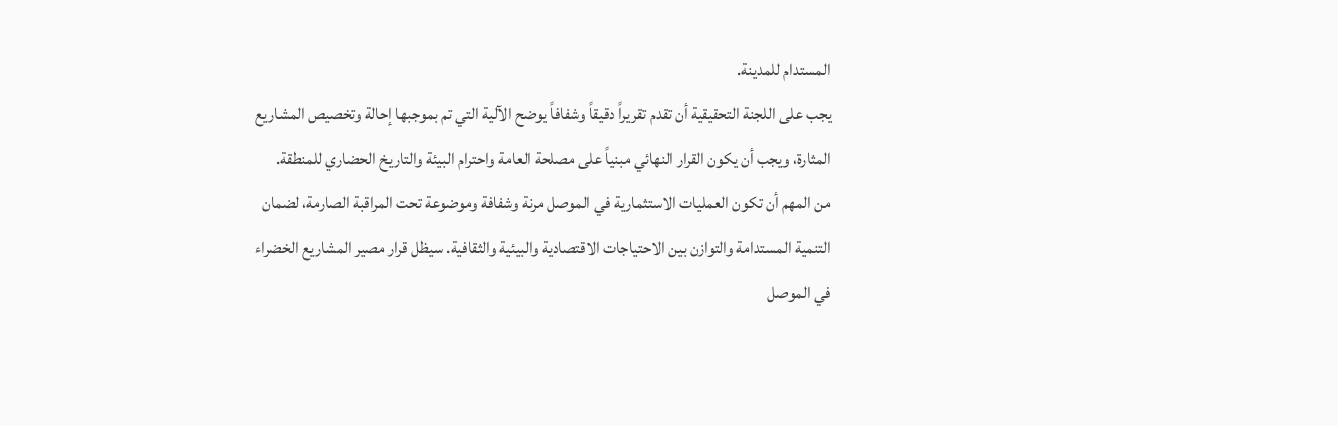المستدام للمدينة.
يجب على اللجنة التحقيقية أن تقدم تقريراً دقيقاً وشفافاً يوضح الآلية التي تم بموجبها إحالة وتخصيص المشاريع المثارة، ويجب أن يكون القرار النهائي مبنياً على مصلحة العامة واحترام البيئة والتاريخ الحضاري للمنطقة.
من المهم أن تكون العمليات الاستثمارية في الموصل مرنة وشفافة وموضوعة تحت المراقبة الصارمة، لضمان التنمية المستدامة والتوازن بين الاحتياجات الاقتصادية والبيئية والثقافية. سيظل قرار مصير المشاريع الخضراء في الموصل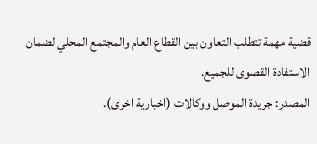قضية مهمة تتطلب التعاون بين القطاع العام والمجتمع المحلي لضمان الاستفادة القصوى للجميع.
المصدر: جريدة الموصل ووكالات (اخبارية اخرى).